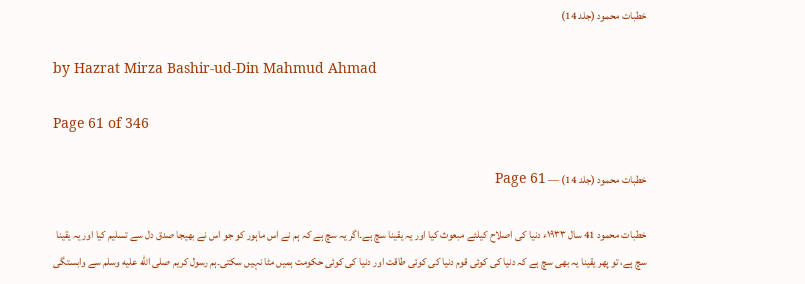خطبات محمود (جلد 14)

by Hazrat Mirza Bashir-ud-Din Mahmud Ahmad

Page 61 of 346

خطبات محمود (جلد 14) — Page 61

خطبات محمود 41 سال ۱۹۳۳ء دنیا کی اصلاح کیلئے مبعوث کیا اور یہ یقینا سچ ہے۔اگر یہ سچ ہے کہ ہم نے اس ماہور کو جو اس نے بھیجا صدق دل سے تسلیم کیا اور یہ یقینا سچ ہے، تو پھر یقینا یہ بھی سچ ہے کہ دنیا کی کوئی قوم دنیا کی کوئی طاقت اور دنیا کی کوئی حکومت ہمیں مٹا نہیں سکتی۔ہم رسول کریم صلى الله عليه وسلم سے وابستگی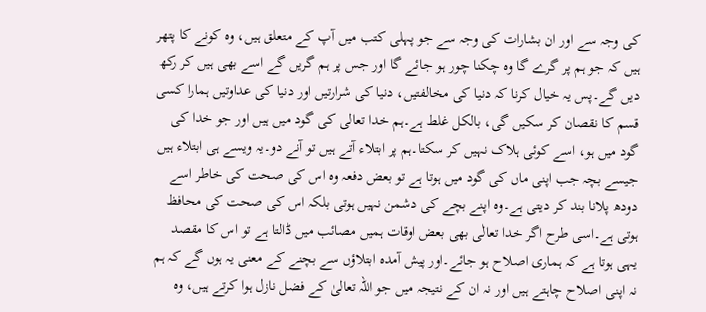کی وجہ سے اور ان بشارات کی وجہ سے جو پہلی کتب میں آپ کے متعلق ہیں، وہ کونے کا پتھر ہیں کہ جو ہم پر گرے گا وہ چکنا چور ہو جائے گا اور جس پر ہم گریں گے اسے بھی ہیں کر رکھ دیں گے۔پس یہ خیال کرنا کہ دنیا کی مخالفتیں، دنیا کی شرارتیں اور دنیا کی عداوتیں ہمارا کسی قسم کا نقصان کر سکیں گی، بالکل غلط ہے۔ہم خدا تعالی کی گود میں ہیں اور جو خدا کی گود میں ہو، اسے کوئی ہلاک نہیں کر سکتا۔ہم پر ابتلاء آتے ہیں تو آنے دو۔یہ ویسے ہی ابتلاء ہیں جیسے بچہ جب اپنی ماں کی گود میں ہوتا ہے تو بعض دفعہ وہ اس کی صحت کی خاطر اسے دودھ پلانا بند کر دیتی ہے۔وہ اپنے بچے کی دشمن نہیں ہوتی بلکہ اس کی صحت کی محافظ ہوتی ہے۔اسی طرح اگر خدا تعالٰی بھی بعض اوقات ہمیں مصائب میں ڈالتا ہے تو اس کا مقصد یہی ہوتا ہے کہ ہماری اصلاح ہو جائے۔اور پیش آمدہ ابتلاؤں سے بچنے کے معنی یہ ہوں گے کہ ہم نہ اپنی اصلاح چاہتے ہیں اور نہ ان کے نتیجہ میں جو اللہ تعالیٰ کے فضل نازل ہوا کرتے ہیں، وہ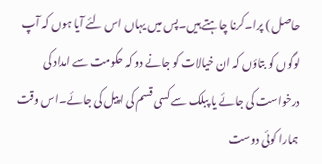حاصل ) پرا۔کرنا چاہتے ہیں۔پس میں یہاں اس لئے آیا ہوں کہ آپ لوگوں کو بتاؤں کہ ان خیالات کو جانے دو کہ حکومت سے امداد کی درخواست کی جائے یا پبلک سے کسی قسم کی اپیل کی جائے۔اس وقت ہمارا کوئی دوست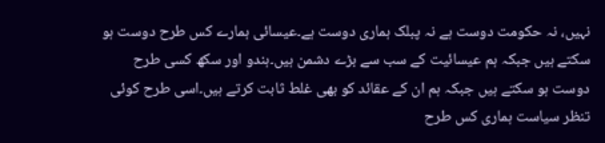نہیں، نہ حکومت دوست ہے نہ پبلک ہماری دوست ہے۔عیسائی ہمارے کس طرح دوست ہو سکتے ہیں جبکہ ہم عیسائیت کے سب سے بڑے دشمن ہیں۔ہندو اور سکھ کسی طرح دوست ہو سکتے ہیں جبکہ ہم ان کے عقائد کو بھی غلط ثابت کرتے ہیں۔اسی طرح کوئی تنظر سیاست ہماری کس طرح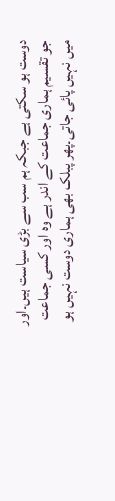دوست ہو سکتی ہے جبکہ ہم سب سے بڑی سیاست ہیں۔اور جو تقسیم ہماری جماعت کے اندر ہے وہ اور کسی جماعت میں نہیں پائی جاتی۔پھر پبلک بھی ہماری دوست نہیں ہو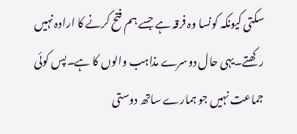سکتی کیونکہ کونسا وہ فرقہ ہے جسے ہم فتح کرنے کا ارادہ نہیں رکھتے۔یہی حال دوسرے مذاہب والوں کا ہے۔پس کوئی جماعت نہیں جو ہمارے ساتھ دوستی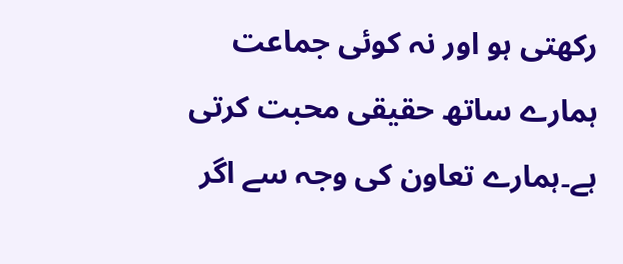رکھتی ہو اور نہ کوئی جماعت ہمارے ساتھ حقیقی محبت کرتی ہے۔ہمارے تعاون کی وجہ سے اگر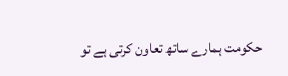حکومت ہمارے ساتھ تعاون کرتی ہے تو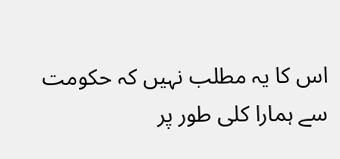اس کا یہ مطلب نہیں کہ حکومت سے ہمارا کلی طور پر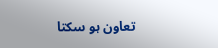تعاون ہو سکتا